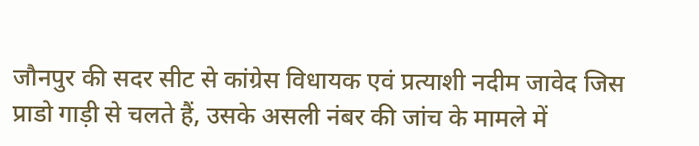जौनपुर की सदर सीट से कांग्रेस विधायक एवं प्रत्याशी नदीम जावेद जिस प्राडो गाड़ी से चलते हैं, उसके असली नंबर की जांच के मामले में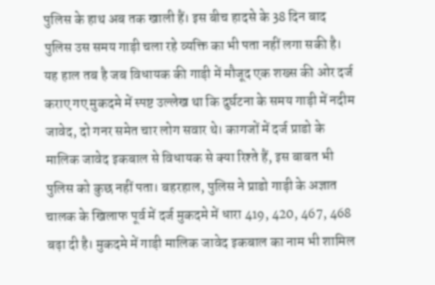पुलिस के हाथ अब तक खाली हैं। इस बीच हादसे के 38 दिन बाद पुलिस उस समय गाड़ी चला रहे व्यक्ति का भी पता नहीं लगा सकी है। यह हाल तब है जब विधायक की गाड़ी में मौजूद एक शख्स की ओर दर्ज कराए गए मुकदमे में स्पष्ट उल्लेख था कि दुर्घटना के समय गाड़ी में नदीम जावेद, दो गनर समेत चार लोग सवार थे। कागजों में दर्ज प्राडो के मालिक जावेद इकबाल से विधायक से क्या रिश्ते हैं, इस बाबत भी पुलिस को कुछ नहीं पता। बहरहाल, पुलिस ने प्राडो गाड़ी के अज्ञात चालक के खिलाफ पूर्व में दर्ज मुकदमे में धारा 419, 420, 467, 468 बढ़ा दी है। मुकदमे में गाड़ी मालिक जावेद इकबाल का नाम भी शामिल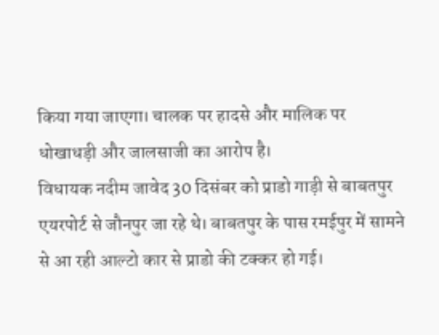किया गया जाएगा। चालक पर हादसे और मालिक पर धोखाधड़ी और जालसाजी का आरोप है।
विधायक नदीम जावेद 30 दिसंबर को प्राडो गाड़ी से बाबतपुर एयरपोर्ट से जौनपुर जा रहे थे। बाबतपुर के पास रमईपुर में सामने से आ रही आल्टो कार से प्राडो की टक्कर हो गई।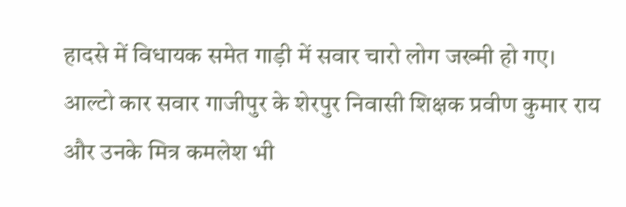हादसे में विधायक समेत गाड़ी में सवार चारो लोग जख्मी हो गए। आल्टो कार सवार गाजीपुर के शेरपुर निवासी शिक्षक प्रवीण कुमार राय और उनके मित्र कमलेश भी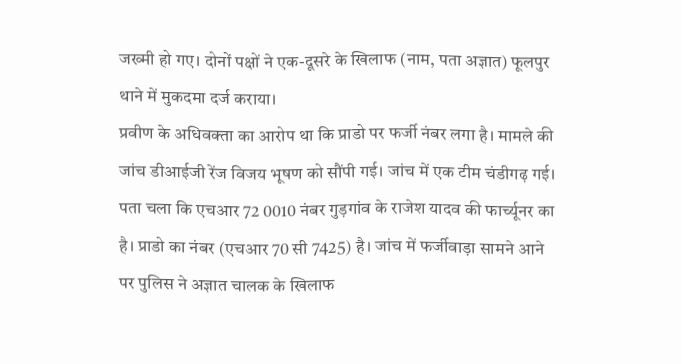जख्मी हो गए। दोनों पक्षों ने एक-दूसरे के खिलाफ (नाम, पता अज्ञात) फूलपुर थाने में मुकदमा दर्ज कराया।
प्रवीण के अधिवक्ता का आरोप था कि प्राडो पर फर्जी नंबर लगा है। मामले की जांच डीआईजी रेंज विजय भूषण को सौंपी गई। जांच में एक टीम चंडीगढ़ गई। पता चला कि एचआर 72 0010 नंबर गुड़गांव के राजेश यादव की फार्च्यूनर का है। प्राडो का नंबर (एचआर 70 सी 7425) है। जांच में फर्जीवाड़ा सामने आने पर पुलिस ने अज्ञात चालक के खिलाफ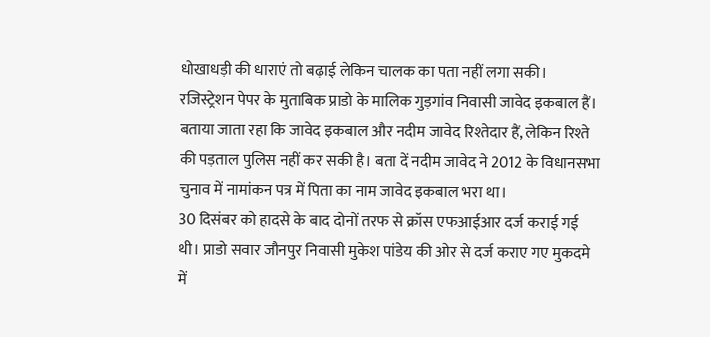धोखाधड़ी की धाराएं तो बढ़ाई लेकिन चालक का पता नहीं लगा सकी। रजिस्ट्रेशन पेपर के मुताबिक प्राडो के मालिक गुड़गांव निवासी जावेद इकबाल हैं। बताया जाता रहा कि जावेद इकबाल और नदीम जावेद रिश्तेदार हैं, लेकिन रिश्ते की पड़ताल पुलिस नहीं कर सकी है। बता दें नदीम जावेद ने 2012 के विधानसभा चुनाव में नामांकन पत्र में पिता का नाम जावेद इकबाल भरा था।
30 दिसंबर को हादसे के बाद दोनों तरफ से क्रॉस एफआईआर दर्ज कराई गई थी। प्राडो सवार जौनपुर निवासी मुकेश पांडेय की ओर से दर्ज कराए गए मुकदमे में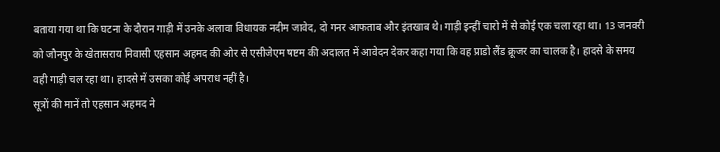बताया गया था कि घटना के दौरान गाड़ी में उनके अलावा विधायक नदीम जावेद, दो गनर आफताब और इंतखाब थे। गाड़ी इन्हीं चारो में से कोई एक चला रहा था। 13 जनवरी को जौनपुर के खेतासराय निवासी एहसान अहमद की ओर से एसीजेएम षष्टम की अदालत में आवेदन देकर कहा गया कि वह प्राडो लैंड क्रूजर का चालक है। हादसे के समय वही गाड़ी चल रहा था। हादसे में उसका कोई अपराध नहीं है।
सूत्रों की मानें तो एहसान अहमद ने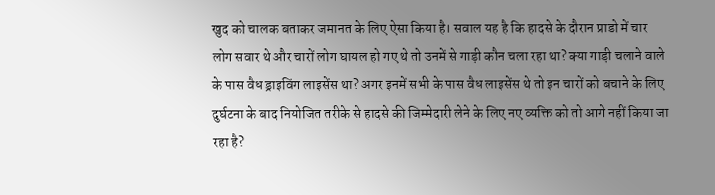खुद को चालक बताकर जमानत के लिए ऐसा किया है। सवाल यह है कि हादसे के दौरान प्राडो में चार लोग सवार थे और चारों लोग घायल हो गए थे तो उनमें से गाड़ी कौन चला रहा था? क्या गाड़ी चलाने वाले के पास वैध ड्राइविंग लाइसेंस था? अगर इनमें सभी के पास वैध लाइसेंस थे तो इन चारों को बचाने के लिए दुर्घटना के बाद नियोजित तरीके से हादसे की जिम्मेदारी लेने के लिए नए व्यक्ति को तो आगे नहीं किया जा रहा है?